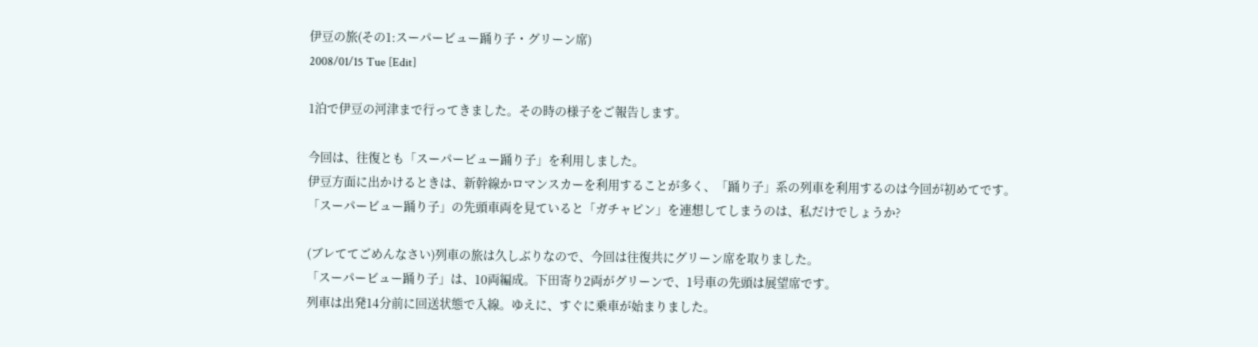伊豆の旅(その1:スーパービュー踊り子・グリーン席)
2008/01/15 Tue [Edit]

1泊で伊豆の河津まで行ってきました。その時の様子をご報告します。

今回は、往復とも「スーパービュー踊り子」を利用しました。
伊豆方面に出かけるときは、新幹線かロマンスカーを利用することが多く、「踊り子」系の列車を利用するのは今回が初めてです。
「スーパービュー踊り子」の先頭車両を見ていると「ガチャピン」を連想してしまうのは、私だけでしょうか?

(ブレててごめんなさい)列車の旅は久しぶりなので、今回は往復共にグリーン席を取りました。
「スーパービュー踊り子」は、10両編成。下田寄り2両がグリーンで、1号車の先頭は展望席です。
列車は出発14分前に回送状態で入線。ゆえに、すぐに乗車が始まりました。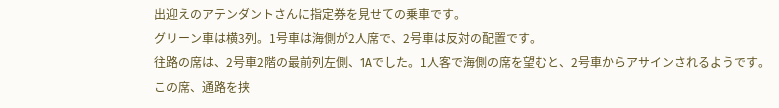出迎えのアテンダントさんに指定券を見せての乗車です。
グリーン車は横3列。1号車は海側が2人席で、2号車は反対の配置です。
往路の席は、2号車2階の最前列左側、1Aでした。1人客で海側の席を望むと、2号車からアサインされるようです。
この席、通路を挟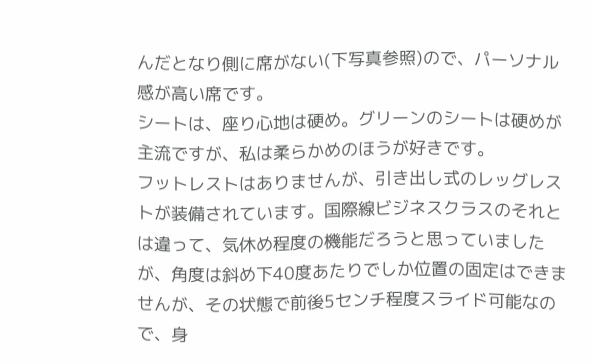んだとなり側に席がない(下写真参照)ので、パーソナル感が高い席です。
シートは、座り心地は硬め。グリーンのシートは硬めが主流ですが、私は柔らかめのほうが好きです。
フットレストはありませんが、引き出し式のレッグレストが装備されています。国際線ビジネスクラスのそれとは違って、気休め程度の機能だろうと思っていましたが、角度は斜め下40度あたりでしか位置の固定はできませんが、その状態で前後5センチ程度スライド可能なので、身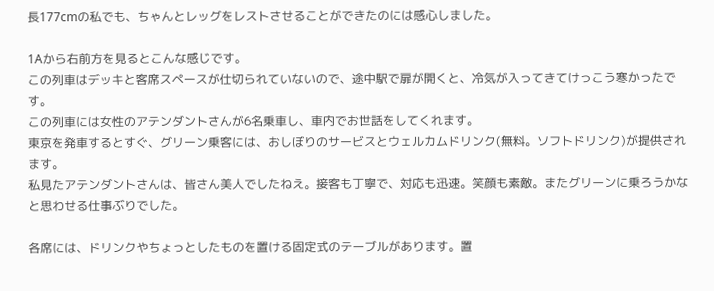長177cmの私でも、ちゃんとレッグをレストさせることができたのには感心しました。

1Aから右前方を見るとこんな感じです。
この列車はデッキと客席スペースが仕切られていないので、途中駅で扉が開くと、冷気が入ってきてけっこう寒かったです。
この列車には女性のアテンダントさんが6名乗車し、車内でお世話をしてくれます。
東京を発車するとすぐ、グリーン乗客には、おしぼりのサービスとウェルカムドリンク(無料。ソフトドリンク)が提供されます。
私見たアテンダントさんは、皆さん美人でしたねえ。接客も丁寧で、対応も迅速。笑顔も素敵。またグリーンに乗ろうかなと思わせる仕事ぶりでした。

各席には、ドリンクやちょっとしたものを置ける固定式のテーブルがあります。置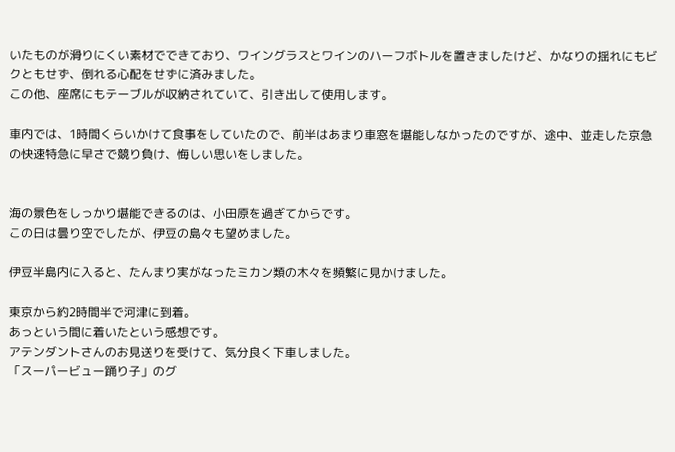いたものが滑りにくい素材でできており、ワイングラスとワインのハーフボトルを置きましたけど、かなりの揺れにもビクともせず、倒れる心配をせずに済みました。
この他、座席にもテーブルが収納されていて、引き出して使用します。

車内では、1時間くらいかけて食事をしていたので、前半はあまり車窓を堪能しなかったのですが、途中、並走した京急の快速特急に早さで競り負け、悔しい思いをしました。


海の景色をしっかり堪能できるのは、小田原を過ぎてからです。
この日は曇り空でしたが、伊豆の島々も望めました。

伊豆半島内に入ると、たんまり実がなったミカン類の木々を頻繁に見かけました。

東京から約2時間半で河津に到着。
あっという間に着いたという感想です。
アテンダントさんのお見送りを受けて、気分良く下車しました。
「スーパービュー踊り子」のグ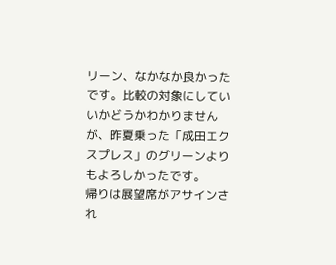リーン、なかなか良かったです。比較の対象にしていいかどうかわかりませんが、昨夏乗った「成田エクスプレス」のグリーンよりもよろしかったです。
帰りは展望席がアサインされ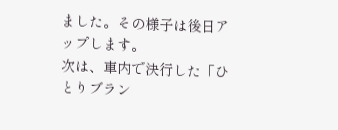ました。その様子は後日アップします。
次は、車内で決行した「ひとりブラン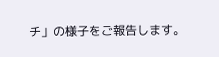チ」の様子をご報告します。